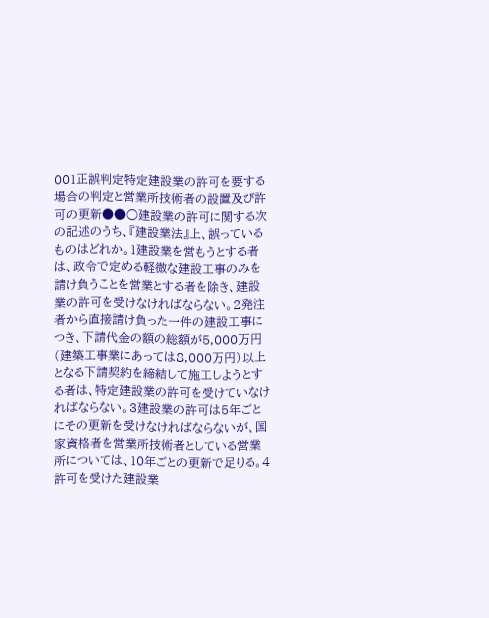001正誤判定特定建設業の許可を要する場合の判定と営業所技術者の設置及び許可の更新●●○建設業の許可に関する次の記述のうち、『建設業法』上、誤っているものはどれか。1建設業を営もうとする者は、政令で定める軽微な建設工事のみを請け負うことを営業とする者を除き、建設業の許可を受けなければならない。2発注者から直接請け負った一件の建設工事につき、下請代金の額の総額が5,000万円(建築工事業にあっては8,000万円)以上となる下請契約を締結して施工しようとする者は、特定建設業の許可を受けていなければならない。3建設業の許可は5年ごとにその更新を受けなければならないが、国家資格者を営業所技術者としている営業所については、10年ごとの更新で足りる。4許可を受けた建設業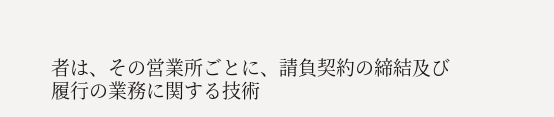者は、その営業所ごとに、請負契約の締結及び履行の業務に関する技術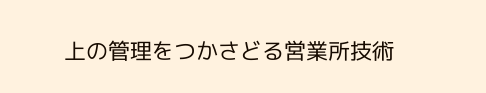上の管理をつかさどる営業所技術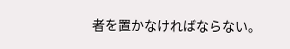者を置かなければならない。